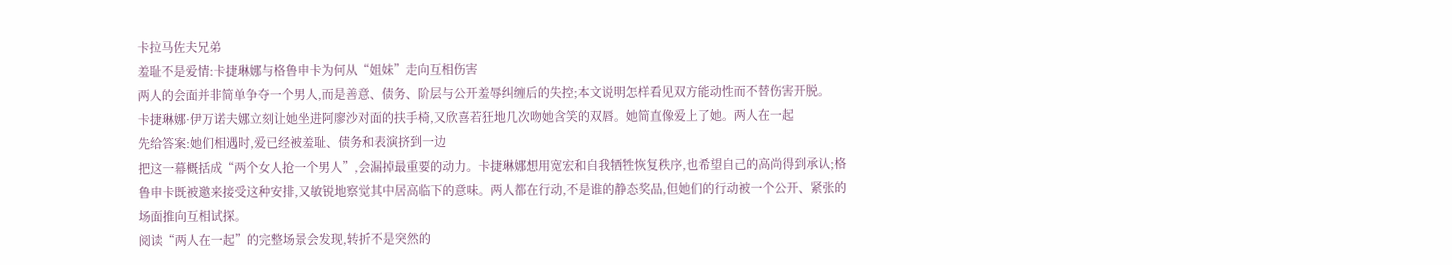卡拉马佐夫兄弟
羞耻不是爱情:卡捷琳娜与格鲁申卡为何从“姐妹”走向互相伤害
两人的会面并非简单争夺一个男人,而是善意、债务、阶层与公开羞辱纠缠后的失控;本文说明怎样看见双方能动性而不替伤害开脱。
卡捷琳娜·伊万诺夫娜立刻让她坐进阿廖沙对面的扶手椅,又欣喜若狂地几次吻她含笑的双唇。她简直像爱上了她。两人在一起
先给答案:她们相遇时,爱已经被羞耻、债务和表演挤到一边
把这一幕概括成“两个女人抢一个男人”,会漏掉最重要的动力。卡捷琳娜想用宽宏和自我牺牲恢复秩序,也希望自己的高尚得到承认;格鲁申卡既被邀来接受这种安排,又敏锐地察觉其中居高临下的意味。两人都在行动,不是谁的静态奖品,但她们的行动被一个公开、紧张的场面推向互相试探。
阅读“两人在一起”的完整场景会发现,转折不是突然的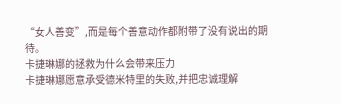“女人善变”,而是每个善意动作都附带了没有说出的期待。
卡捷琳娜的拯救为什么会带来压力
卡捷琳娜愿意承受德米特里的失败,并把忠诚理解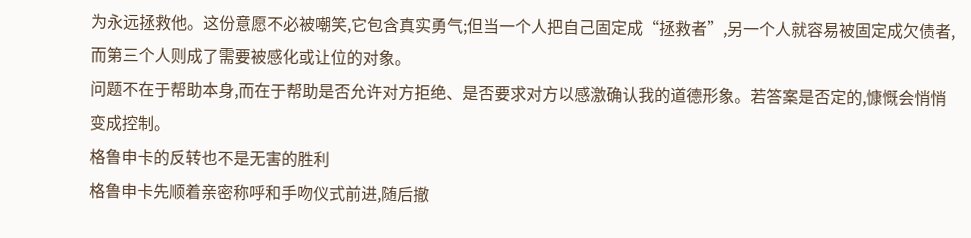为永远拯救他。这份意愿不必被嘲笑,它包含真实勇气;但当一个人把自己固定成“拯救者”,另一个人就容易被固定成欠债者,而第三个人则成了需要被感化或让位的对象。
问题不在于帮助本身,而在于帮助是否允许对方拒绝、是否要求对方以感激确认我的道德形象。若答案是否定的,慷慨会悄悄变成控制。
格鲁申卡的反转也不是无害的胜利
格鲁申卡先顺着亲密称呼和手吻仪式前进,随后撤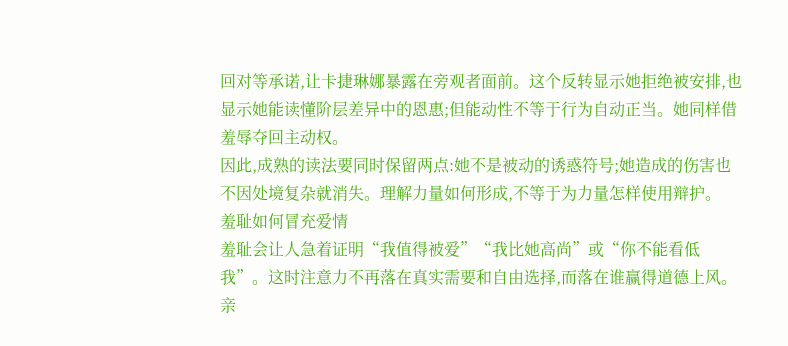回对等承诺,让卡捷琳娜暴露在旁观者面前。这个反转显示她拒绝被安排,也显示她能读懂阶层差异中的恩惠;但能动性不等于行为自动正当。她同样借羞辱夺回主动权。
因此,成熟的读法要同时保留两点:她不是被动的诱惑符号;她造成的伤害也不因处境复杂就消失。理解力量如何形成,不等于为力量怎样使用辩护。
羞耻如何冒充爱情
羞耻会让人急着证明“我值得被爱”“我比她高尚”或“你不能看低我”。这时注意力不再落在真实需要和自由选择,而落在谁赢得道德上风。亲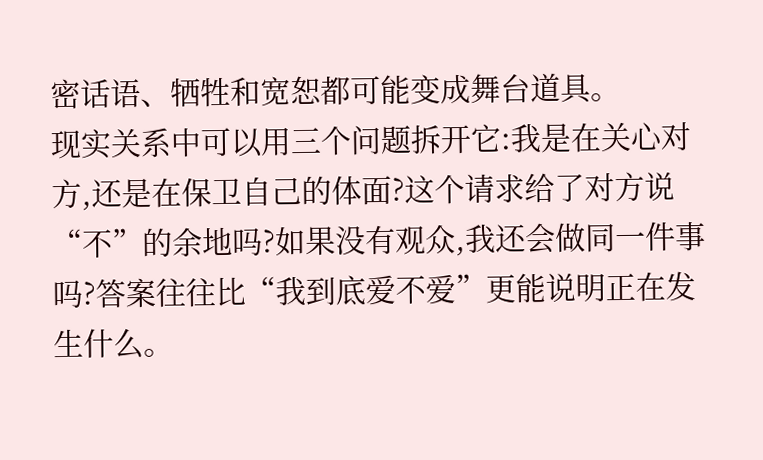密话语、牺牲和宽恕都可能变成舞台道具。
现实关系中可以用三个问题拆开它:我是在关心对方,还是在保卫自己的体面?这个请求给了对方说“不”的余地吗?如果没有观众,我还会做同一件事吗?答案往往比“我到底爱不爱”更能说明正在发生什么。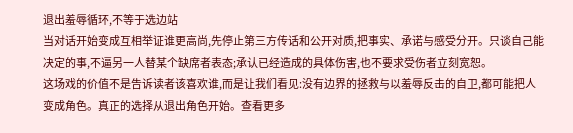退出羞辱循环,不等于选边站
当对话开始变成互相举证谁更高尚,先停止第三方传话和公开对质,把事实、承诺与感受分开。只谈自己能决定的事,不逼另一人替某个缺席者表态;承认已经造成的具体伤害,也不要求受伤者立刻宽恕。
这场戏的价值不是告诉读者该喜欢谁,而是让我们看见:没有边界的拯救与以羞辱反击的自卫,都可能把人变成角色。真正的选择从退出角色开始。查看更多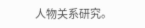人物关系研究。